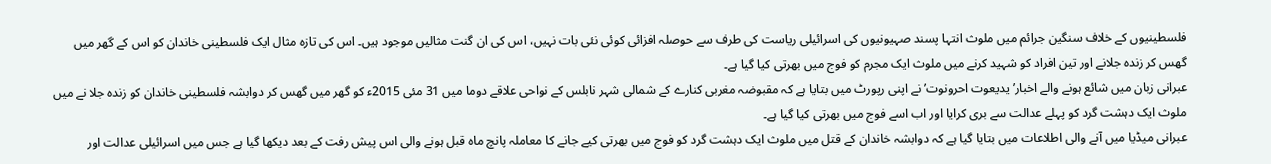فلسطینیوں کے خلاف سنگین جرائم میں ملوث انتہا پسند صہیونیوں کی اسرائیلی ریاست کی طرف سے حوصلہ افزائی کوئی نئی بات نہیں، اس کی ان گنت مثالیں موجود ہیں۔ اس کی تازہ مثال ایک فلسطینی خاندان کو اس کے گھر میں گھس کر زندہ جلانے اور تین افراد کو شہید کرنے میں ملوث ایک مجرم کو فوج میں بھرتی کیا گیا ہے۔
عبرانی زبان میں شائع ہونے والے اخبار’یدیعوت احرونوت’ نے اپنی رپورٹ میں بتایا ہے کہ مقبوضہ مغربی کنارے کے شمالی شہر نابلس کے نواحی علاقے دوما میں 31 مئی 2015ء کو گھر میں گھس کر دوابشہ فلسطینی خاندان کو زندہ جلا نے میں ملوث ایک دہشت گرد کو پہلے عدالت سے بری کرایا اور اب اسے فوج میں بھرتی کیا گیا ہے۔
عبرانی میڈیا میں آنے والی اطلاعات میں بتایا گیا ہے کہ دوابشہ خاندان کے قتل میں ملوث ایک دہشت گرد کو فوج میں بھرتی کیے جانے کا معاملہ پانچ ماہ قبل ہونے والی اس پیش رفت کے بعد دیکھا گیا ہے جس میں اسرائیلی عدالت اور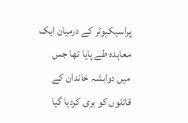پراسیکیوٹر کے درمیان ایک معاہدہ طے پایا تھا جس میں دوابشہ خاندان کے قاتلوں کو بری کردیا گیا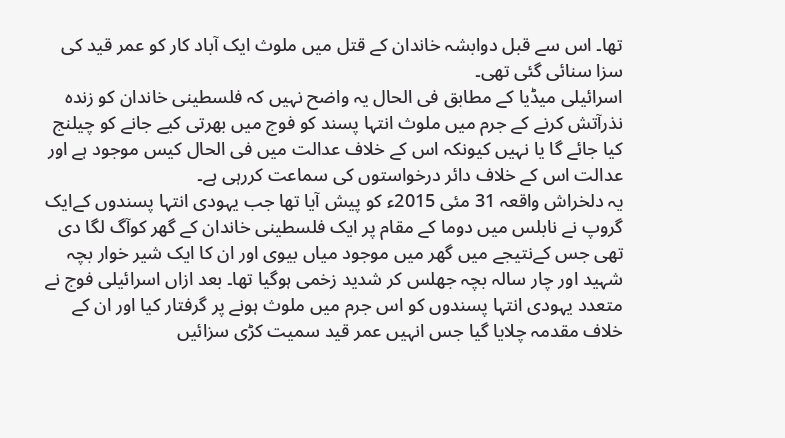تھا۔ اس سے قبل دوابشہ خاندان کے قتل میں ملوث ایک آباد کار کو عمر قید کی سزا سنائی گئی تھی۔
اسرائیلی میڈیا کے مطابق فی الحال یہ واضح نہیں کہ فلسطینی خاندان کو زندہ نذرآتش کرنے کے جرم میں ملوث انتہا پسند کو فوج میں بھرتی کیے جانے کو چیلنج کیا جائے گا یا نہیں کیونکہ اس کے خلاف عدالت میں فی الحال کیس موجود ہے اور عدالت اس کے خلاف دائر درخواستوں کی سماعت کررہی ہے۔
یہ دلخراش واقعہ 31 مئی 2015ء کو پیش آیا تھا جب یہودی انتہا پسندوں کےایک گروپ نے نابلس میں دوما کے مقام پر ایک فلسطینی خاندان کے گھر کوآگ لگا دی تھی جس کےنتیجے میں گھر میں موجود میاں بیوی اور ان کا ایک شیر خوار بچہ شہید اور چار سالہ بچہ جھلس کر شدید زخمی ہوگیا تھا۔ بعد ازاں اسرائیلی فوج نے متعدد یہودی انتہا پسندوں کو اس جرم میں ملوث ہونے پر گرفتار کیا اور ان کے خلاف مقدمہ چلایا گیا جس انہیں عمر قید سمیت کڑی سزائیں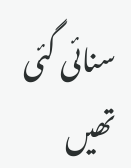سنائی گئی تھیں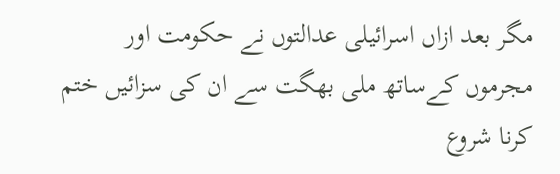مگر بعد ازاں اسرائیلی عدالتوں نے حکومت اور مجرموں کےساتھ ملی بھگت سے ان کی سزائیں ختم کرنا شروع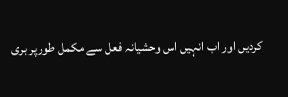کردیں اور اب انہیں اس وحشیانہ فعل سے مکمل طورپر بری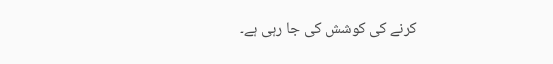کرنے کی کوشش کی جا رہی ہے۔